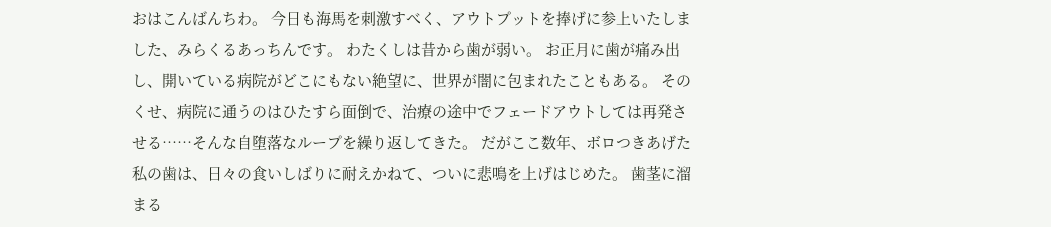おはこんばんちわ。 今日も海馬を刺激すべく、アウトプットを捧げに参上いたしました、みらくるあっちんです。 わたくしは昔から歯が弱い。 お正月に歯が痛み出し、開いている病院がどこにもない絶望に、世界が闇に包まれたこともある。 そのくせ、病院に通うのはひたすら面倒で、治療の途中でフェードアウトしては再発させる……そんな自堕落なループを繰り返してきた。 だがここ数年、ボロつきあげた私の歯は、日々の食いしばりに耐えかねて、ついに悲鳴を上げはじめた。 歯茎に溜まる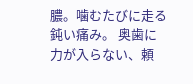膿。噛むたびに走る鈍い痛み。 奥歯に力が入らない、頼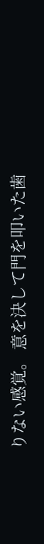りない感覚。 意を決して門を叩いた歯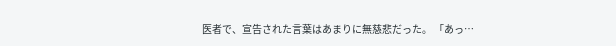医者で、宣告された言葉はあまりに無慈悲だった。 「あっ…